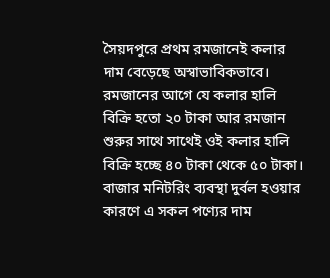সৈয়দপুরে প্রথম রমজানেই কলার দাম বেড়েছে অস্বাভাবিকভাবে। রমজানের আগে যে কলার হালি বিক্রি হতো ২০ টাকা আর রমজান শুরুর সাথে সাথেই ওই কলার হালি বিক্রি হচ্ছে ৪০ টাকা থেকে ৫০ টাকা। বাজার মনিটরিং ব্যবস্থা দুর্বল হওয়ার কারণে এ সকল পণ্যের দাম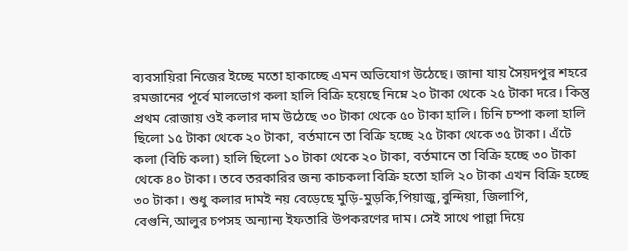ব্যবসায়িরা নিজের ইচ্ছে মতো হাকাচ্ছে এমন অভিযোগ উঠেছে। জানা যায় সৈয়দপুর শহরে রমজানের পূর্বে মালভোগ কলা হালি বিক্রি হয়েছে নিম্নে ২০ টাকা থেকে ২৫ টাকা দরে। কিন্তু প্রথম রোজায় ওই কলার দাম উঠেছে ৩০ টাকা থেকে ৫০ টাকা হালি। চিনি চম্পা কলা হালি ছিলো ১৫ টাকা থেকে ২০ টাকা, বর্তমানে তা বিক্রি হচ্ছে ২৫ টাকা থেকে ৩৫ টাকা। এঁটে কলা (বিচি কলা) হালি ছিলো ১০ টাকা থেকে ২০ টাকা, বর্তমানে তা বিক্রি হচ্ছে ৩০ টাকা থেকে ৪০ টাকা। তবে তরকারির জন্য কাচকলা বিক্রি হতো হালি ২০ টাকা এখন বিক্রি হচ্ছে ৩০ টাকা। শুধু কলার দামই নয় বেড়েছে মুড়ি-মুড়কি,পিয়াজু,বুন্দিয়া, জিলাপি, বেগুনি,আলুর চপসহ অন্যান্য ইফতারি উপকরণের দাম। সেই সাথে পাল্লা দিয়ে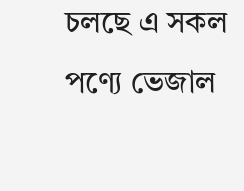চলছে এ সকল পণ্যে ভেজাল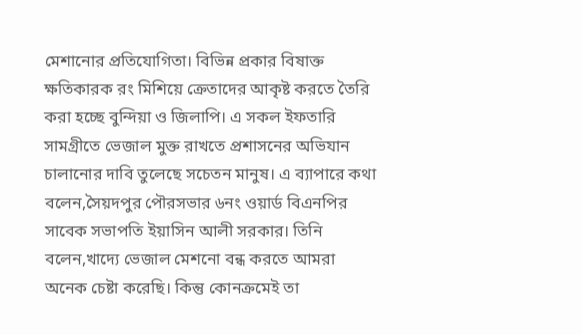মেশানোর প্রতিযোগিতা। বিভিন্ন প্রকার বিষাক্ত ক্ষতিকারক রং মিশিয়ে ক্রেতাদের আকৃষ্ট করতে তৈরি করা হচ্ছে বুন্দিয়া ও জিলাপি। এ সকল ইফতারি সামগ্রীতে ভেজাল মুক্ত রাখতে প্রশাসনের অভিযান চালানোর দাবি তুলেছে সচেতন মানুষ। এ ব্যাপারে কথা বলেন,সৈয়দপুর পৌরসভার ৬নং ওয়ার্ড বিএনপির সাবেক সভাপতি ইয়াসিন আলী সরকার। তিনি বলেন,খাদ্যে ভেজাল মেশনো বন্ধ করতে আমরা অনেক চেষ্টা করেছি। কিন্তু কোনক্রমেই তা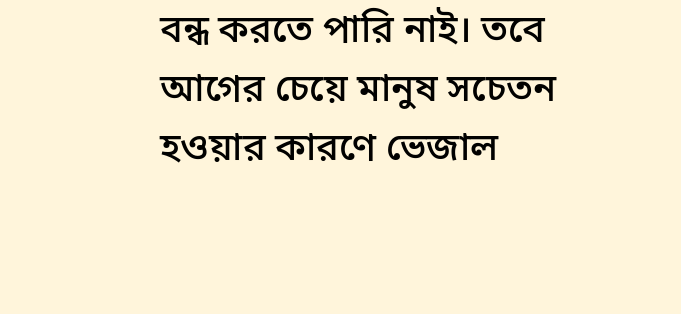বন্ধ করতে পারি নাই। তবে আগের চেয়ে মানুষ সচেতন হওয়ার কারণে ভেজাল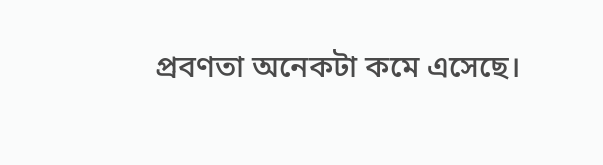প্রবণতা অনেকটা কমে এসেছে।